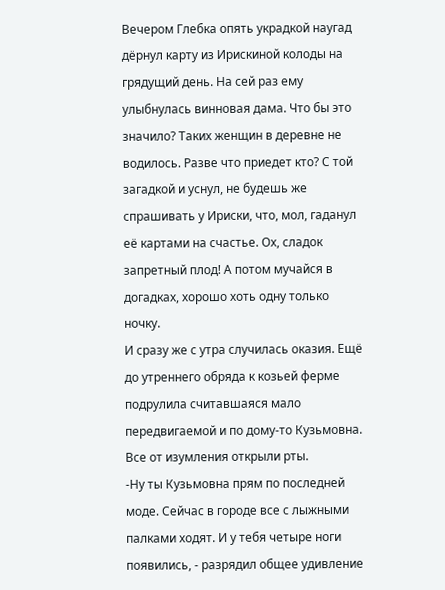Вечером Глебка опять украдкой наугад дёрнул карту из Ирискиной колоды на грядущий день. На сей раз ему улыбнулась винновая дама. Что бы это значило? Таких женщин в деревне не водилось. Разве что приедет кто? С той загадкой и уснул, не будешь же спрашивать у Ириски, что, мол, гаданул её картами на счастье. Ох, сладок запретный плод! А потом мучайся в догадках, хорошо хоть одну только ночку.
И сразу же с утра случилась оказия. Ещё до утреннего обряда к козьей ферме подрулила считавшаяся мало передвигаемой и по дому-то Кузьмовна. Все от изумления открыли рты.
-Ну ты Кузьмовна прям по последней моде. Сейчас в городе все с лыжными палками ходят. И у тебя четыре ноги появились, - разрядил общее удивление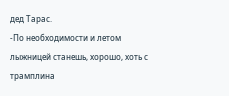дед Тарас.
-По необходимости и летом лыжницей станешь, хорошо, хоть с трамплина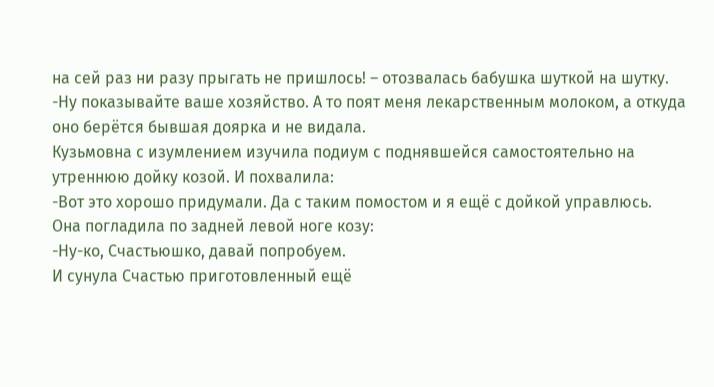на сей раз ни разу прыгать не пришлось! – отозвалась бабушка шуткой на шутку.
-Ну показывайте ваше хозяйство. А то поят меня лекарственным молоком, а откуда оно берётся бывшая доярка и не видала.
Кузьмовна с изумлением изучила подиум с поднявшейся самостоятельно на утреннюю дойку козой. И похвалила:
-Вот это хорошо придумали. Да с таким помостом и я ещё с дойкой управлюсь.
Она погладила по задней левой ноге козу:
-Ну-ко, Счастьюшко, давай попробуем.
И сунула Счастью приготовленный ещё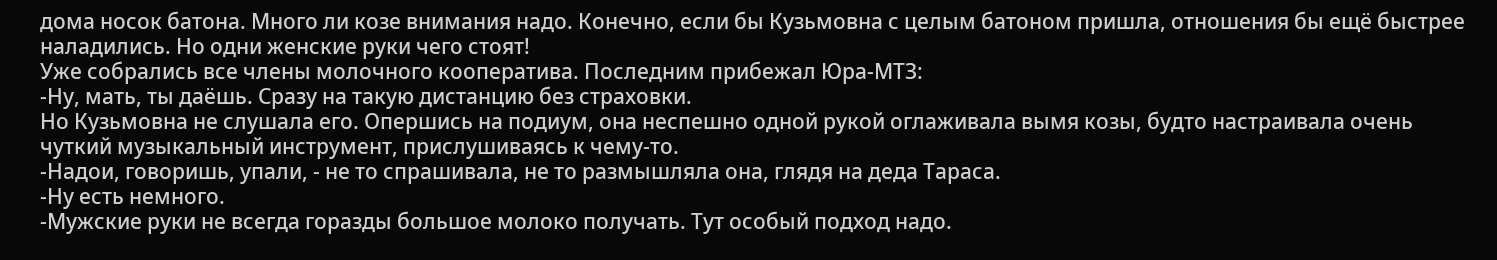дома носок батона. Много ли козе внимания надо. Конечно, если бы Кузьмовна с целым батоном пришла, отношения бы ещё быстрее наладились. Но одни женские руки чего стоят!
Уже собрались все члены молочного кооператива. Последним прибежал Юра-МТЗ:
-Ну, мать, ты даёшь. Сразу на такую дистанцию без страховки.
Но Кузьмовна не слушала его. Опершись на подиум, она неспешно одной рукой оглаживала вымя козы, будто настраивала очень чуткий музыкальный инструмент, прислушиваясь к чему-то.
-Надои, говоришь, упали, - не то спрашивала, не то размышляла она, глядя на деда Тараса.
-Ну есть немного.
-Мужские руки не всегда горазды большое молоко получать. Тут особый подход надо.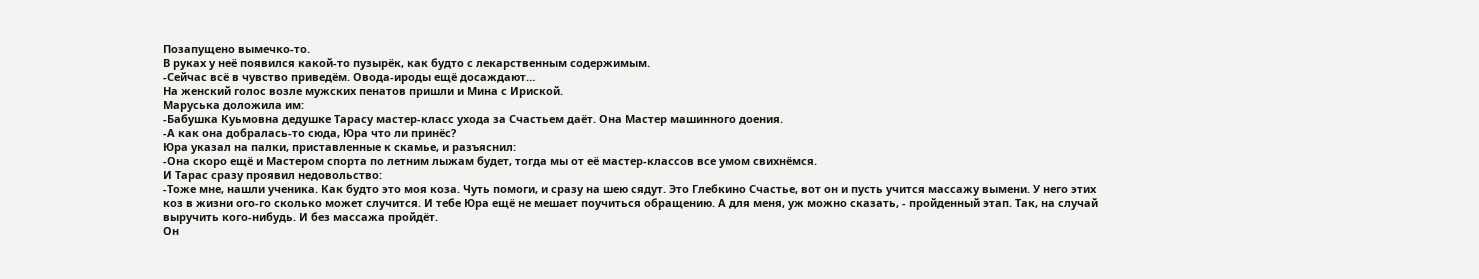Позапущено вымечко-то.
В руках у неё появился какой-то пузырёк, как будто с лекарственным содержимым.
-Сейчас всё в чувство приведём. Овода-ироды ещё досаждают…
На женский голос возле мужских пенатов пришли и Мина с Ириской.
Маруська доложила им:
-Бабушка Куьмовна дедушке Тарасу мастер-класс ухода за Счастьем даёт. Она Мастер машинного доения.
-А как она добралась-то сюда, Юра что ли принёс?
Юра указал на палки, приставленные к скамье, и разъяснил:
-Она скоро ещё и Мастером спорта по летним лыжам будет, тогда мы от её мастер-классов все умом свихнёмся.
И Тарас сразу проявил недовольство:
-Тоже мне, нашли ученика. Как будто это моя коза. Чуть помоги, и сразу на шею сядут. Это Глебкино Счастье, вот он и пусть учится массажу вымени. У него этих коз в жизни ого-го сколько может случится. И тебе Юра ещё не мешает поучиться обращению. А для меня, уж можно сказать, - пройденный этап. Так, на случай выручить кого-нибудь. И без массажа пройдёт.
Он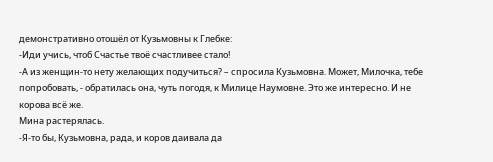демонстративно отошёл от Кузьмовны к Глебке:
-Иди учись, чтоб Счастье твоё счастливее стало!
-А из женщин-то нету желающих подучиться? – спросила Кузьмовна. Может, Милочка, тебе попробовать, - обратилась она, чуть погодя, к Милице Наумовне. Это же интересно. И не корова всё же.
Мина растерялась.
-Я-то бы, Кузьмовна, рада, и коров даивала да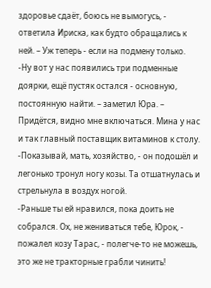здоровье сдаёт, боюсь не вымогусь, - ответила Ириска, как будто обращались к ней. – Уж теперь - если на подмену только.
-Ну вот у нас появились три подменные доярки, ещё пустяк остался - основную, постоянную найти. – заметил Юра. – Придётся, видно мне включаться. Мина у нас и так главный поставщик витаминов к столу.
-Показывай, мать, хозяйство, - он подошёл и легонько тронул ногу козы. Та отшатнулась и стрельнула в воздух ногой.
-Раньше ты ей нравился, пока доить не собрался. Ох, не жениваться тебе, Юрок, - пожалел козу Тарас, - полегче-то не можешь, это же не тракторные грабли чинить!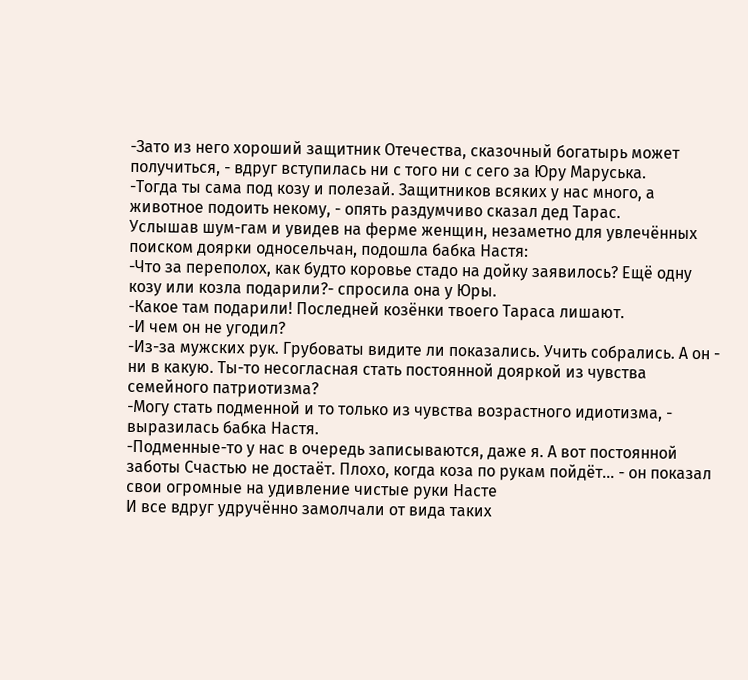-Зато из него хороший защитник Отечества, сказочный богатырь может получиться, - вдруг вступилась ни с того ни с сего за Юру Маруська.
-Тогда ты сама под козу и полезай. Защитников всяких у нас много, а животное подоить некому, - опять раздумчиво сказал дед Тарас.
Услышав шум-гам и увидев на ферме женщин, незаметно для увлечённых поиском доярки односельчан, подошла бабка Настя:
-Что за переполох, как будто коровье стадо на дойку заявилось? Ещё одну козу или козла подарили?- спросила она у Юры.
-Какое там подарили! Последней козёнки твоего Тараса лишают.
-И чем он не угодил?
-Из-за мужских рук. Грубоваты видите ли показались. Учить собрались. А он - ни в какую. Ты-то несогласная стать постоянной дояркой из чувства семейного патриотизма?
-Могу стать подменной и то только из чувства возрастного идиотизма, - выразилась бабка Настя.
-Подменные-то у нас в очередь записываются, даже я. А вот постоянной заботы Счастью не достаёт. Плохо, когда коза по рукам пойдёт... - он показал свои огромные на удивление чистые руки Насте
И все вдруг удручённо замолчали от вида таких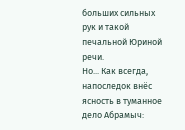больших сильных рук и такой печальной Юриной речи.
Но... Как всегда, напоследок внёс ясность в туманное дело Абрамыч: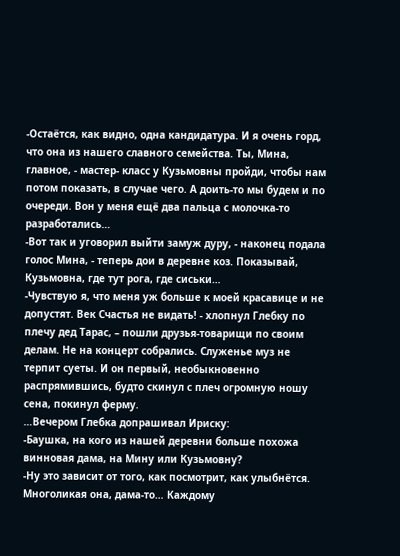-Остаётся, как видно, одна кандидатура. И я очень горд, что она из нашего славного семейства. Ты, Мина, главное, - мастер- класс у Кузьмовны пройди, чтобы нам потом показать, в случае чего. А доить-то мы будем и по очереди. Вон у меня ещё два пальца с молочка-то разработались…
-Вот так и уговорил выйти замуж дуру, - наконец подала голос Мина, - теперь дои в деревне коз. Показывай, Кузьмовна, где тут рога, где сиськи…
-Чувствую я, что меня уж больше к моей красавице и не допустят. Век Счастья не видать! - хлопнул Глебку по плечу дед Тарас, – пошли друзья-товарищи по своим делам. Не на концерт собрались. Служенье муз не терпит суеты. И он первый, необыкновенно распрямившись, будто скинул с плеч огромную ношу сена, покинул ферму.
…Вечером Глебка допрашивал Ириску:
-Баушка, на кого из нашей деревни больше похожа винновая дама, на Мину или Кузьмовну?
-Ну это зависит от того, как посмотрит, как улыбнётся. Многоликая она, дама-то… Каждому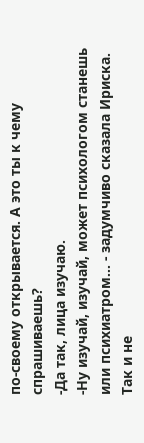по-своему открывается. А это ты к чему спрашиваешь?
-Да так, лица изучаю.
-Ну изучай, изучай, может психологом станешь или психиатром… - задумчиво сказала Ириска.
Так и не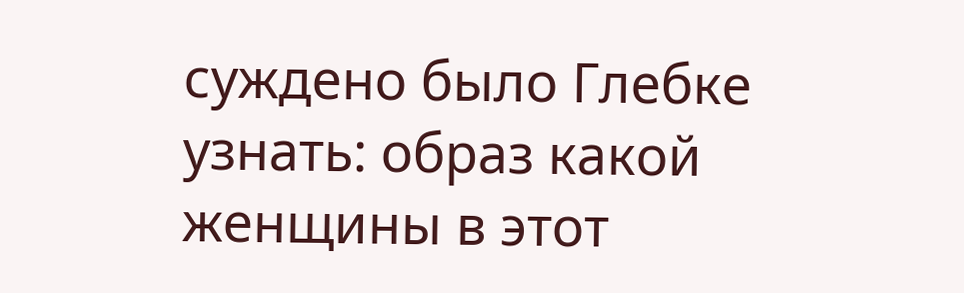суждено было Глебке узнать: образ какой женщины в этот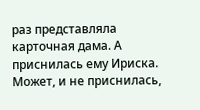раз представляла карточная дама. А приснилась ему Ириска. Может, и не приснилась,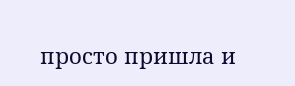просто пришла и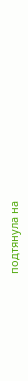подтянула на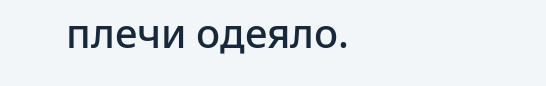плечи одеяло.